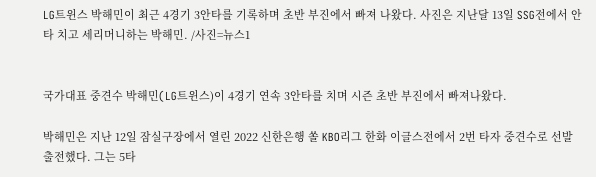LG트윈스 박해민이 최근 4경기 3안타를 기록하며 초반 부진에서 빠져 나왔다. 사진은 지난달 13일 SSG전에서 안타 치고 세리머니하는 박해민. /사진=뉴스1


국가대표 중견수 박해민(LG트윈스)이 4경기 연속 3안타를 치며 시즌 초반 부진에서 빠져나왔다.

박해민은 지난 12일 잠실구장에서 열린 2022 신한은행 쏠 KBO리그 한화 이글스전에서 2번 타자 중견수로 선발 출전했다. 그는 5타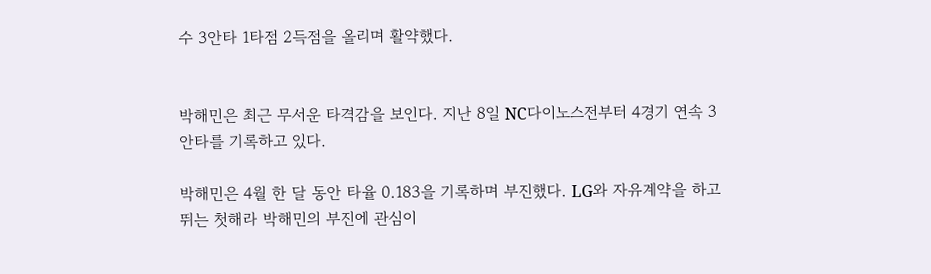수 3안타 1타점 2득점을 올리며 활약했다.


박해민은 최근 무서운 타격감을 보인다. 지난 8일 NC다이노스전부터 4경기 연속 3안타를 기록하고 있다.

박해민은 4월 한 달 동안 타율 0.183을 기록하며 부진했다. LG와 자유계약을 하고 뛰는 첫해라 박해민의 부진에 관심이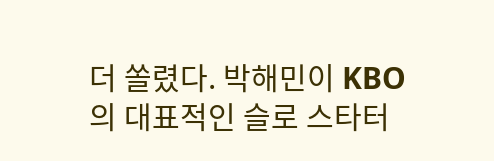더 쏠렸다. 박해민이 KBO의 대표적인 슬로 스타터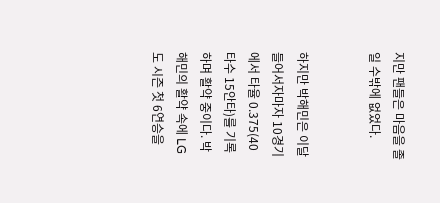지만 팬들은 마음을 졸일 수밖에 없었다.


하지만 박해민은 이달 들어서자마자 10경기에서 타율 0.375(40타수 15안타)를 기록하며 활약 중이다. 박해민의 활약 속에 LG도 시즌 첫 6연승을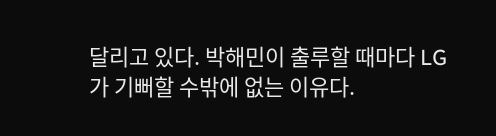달리고 있다. 박해민이 출루할 때마다 LG가 기뻐할 수밖에 없는 이유다.